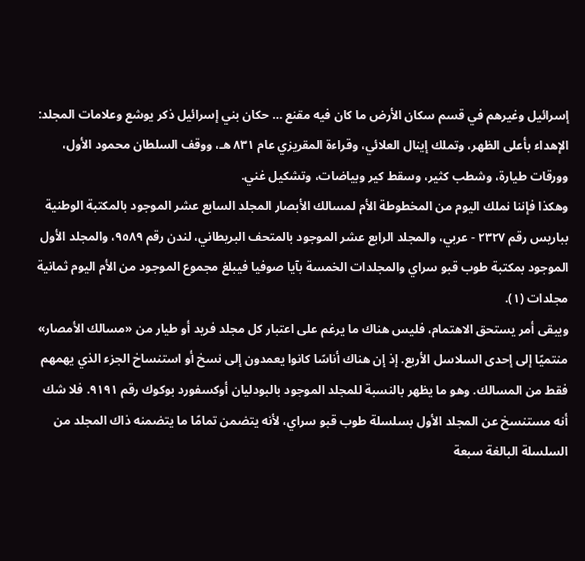إسرائيل وغيرهم في قسم سكان الأرض ما كان فيه مقنع … حكان بني إسرائيل ذكر يوشع وعلامات المجلد: الإهداء بأعلى الظهر، وتملك إينال العلائي، وقراءة المقريزي عام ٨٣١ هـ، ووقف السلطان محمود الأول، وورقات طيارة، وشطب كثير، وسقط كير وبياضات، وتشكيل غني.
وهكذا فإننا نملك اليوم من المخطوطة الأم لمسالك الأبصار المجلد السابع عشر الموجود بالمكتبة الوطنية بباريس رقم ٢٣٢٧ - عربي، والمجلد الرابع عشر الموجود بالمتحف البريطاني، لندن رقم ٩٥٨٩، والمجلد الأول الموجود بمكتبة طوب قبو سراي والمجلدات الخمسة بآيا صوفيا فيبلغ مجموع الموجود من الأم اليوم ثمانية مجلدات (١).
ويبقى أمر يستحق الاهتمام، فليس هناك ما يرغم على اعتبار كل مجلد فريد أو طيار من «مسالك الأمصار» منتميًا إلى إحدى السلاسل الأربع. إذ إن هناك أناسًا كانوا يعمدون إلى نسخ أو استنساخ الجزء الذي يهمهم فقط من المسالك. وهو ما يظهر بالنسبة للمجلد الموجود بالبودليان أوكسفورد بوكوك رقم ٩١٩١. فلا شك أنه مستنسخ عن المجلد الأول بسلسلة طوب قبو سراي، لأنه يتضمن تمامًا ما يتضمنه ذاك المجلد من السلسلة البالغة سبعة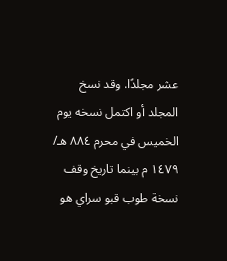عشر مجلدًا. وقد نسخ المجلد أو اكتمل نسخه يوم الخميس في محرم ٨٨٤ هـ/ ١٤٧٩ م بينما تاريخ وقف نسخة طوب قبو سراي هو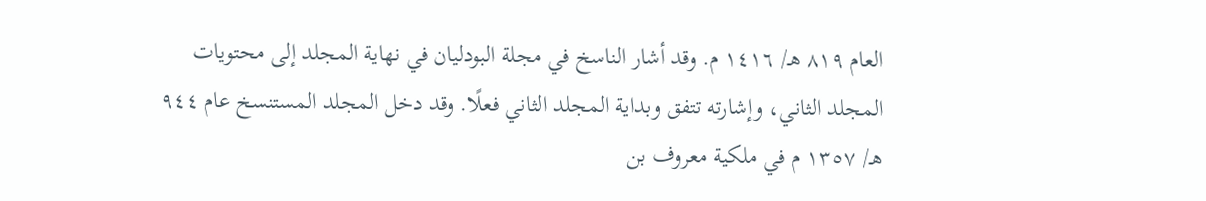العام ٨١٩ هـ/ ١٤١٦ م. وقد أشار الناسخ في مجلة البودليان في نهاية المجلد إلى محتويات المجلد الثاني، وإشارته تتفق وبداية المجلد الثاني فعلًا. وقد دخل المجلد المستنسخ عام ٩٤٤ هـ/ ١٣٥٧ م في ملكية معروف بن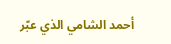أحمد الشامي الذي عبّر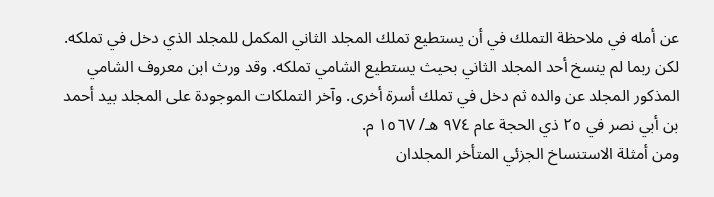عن أمله في ملاحظة التملك في أن يستطيع تملك المجلد الثاني المكمل للمجلد الذي دخل في تملكه. لكن ربما لم ينسخ أحد المجلد الثاني بحيث يستطيع الشامي تملكه. وقد ورث ابن معروف الشامي المذكور المجلد عن والده ثم دخل في تملك أسرة أخرى. وآخر التملكات الموجودة على المجلد بيد أحمد بن أبي نصر في ٢٥ ذي الحجة عام ٩٧٤ هـ/ ١٥٦٧ م.
ومن أمثلة الاستنساخ الجزئي المتأخر المجلدان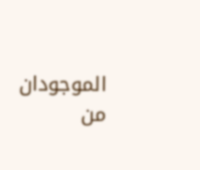الموجودان من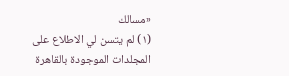«مسالك
(١) لم يتسن لي الاطلاع على المجلدات الموجودة بالقاهرة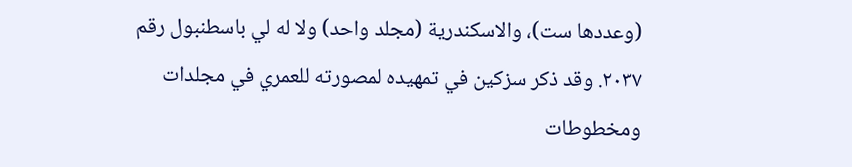(وعددها ست)، والاسكندرية (مجلد واحد) ولا له لي باسطنبول رقم ٢٠٣٧. وقد ذكر سزكين في تمهيده لمصورته للعمري في مجلدات ومخطوطات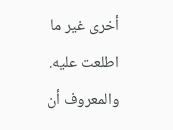أخرى غير ما اطلعت عليه. والمعروف أن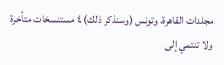مجلدات القاهرة، وتونس (وسنذكر ذلك) ٤ مستنسخات متأخرة ولا تنتمي إلى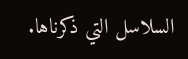السلاسل التي ذكرناها.